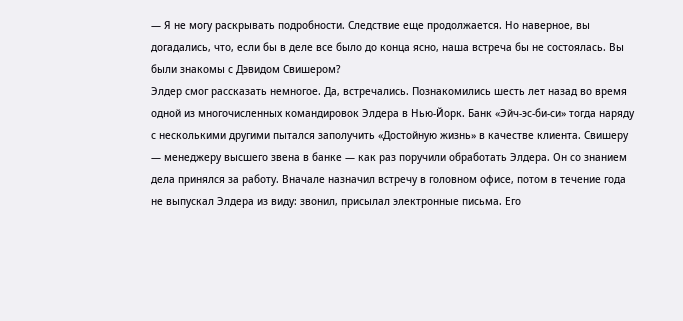— Я не могу раскрывать подробности. Следствие еще продолжается. Но наверное, вы догадались, что, если бы в деле все было до конца ясно, наша встреча бы не состоялась. Вы были знакомы с Дэвидом Свишером?
Элдер смог рассказать немногое. Да, встречались. Познакомились шесть лет назад во время одной из многочисленных командировок Элдера в Нью-Йорк. Банк «Эйч-эс-би-си» тогда наряду с несколькими другими пытался заполучить «Достойную жизнь» в качестве клиента. Свишеру — менеджеру высшего звена в банке — как раз поручили обработать Элдера. Он со знанием дела принялся за работу. Вначале назначил встречу в головном офисе, потом в течение года не выпускал Элдера из виду: звонил, присылал электронные письма. Его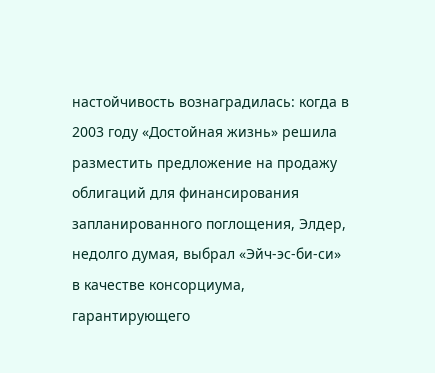настойчивость вознаградилась: когда в 2003 году «Достойная жизнь» решила разместить предложение на продажу облигаций для финансирования запланированного поглощения, Элдер, недолго думая, выбрал «Эйч-эс-би-си» в качестве консорциума, гарантирующего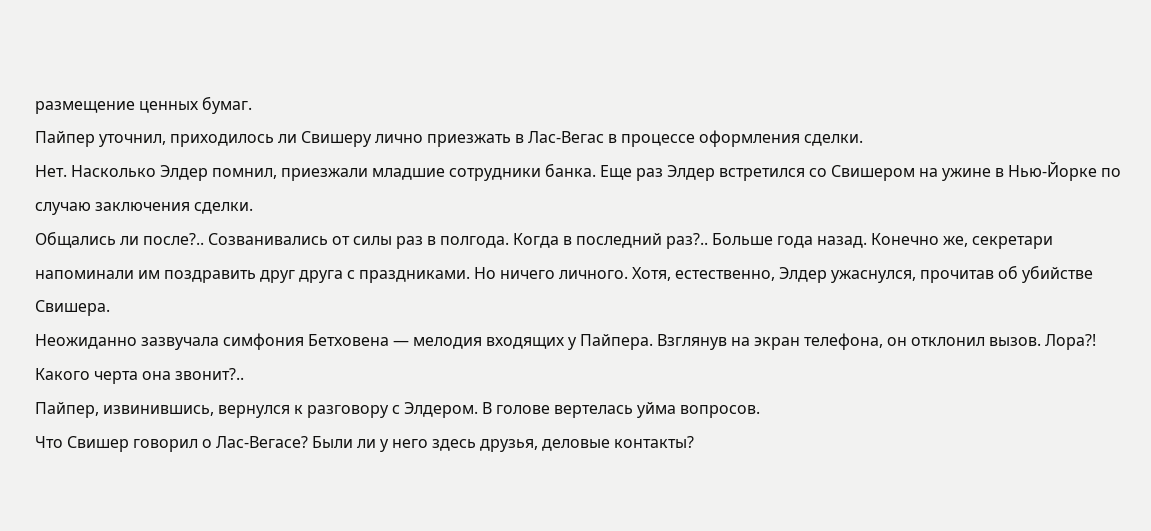размещение ценных бумаг.
Пайпер уточнил, приходилось ли Свишеру лично приезжать в Лас-Вегас в процессе оформления сделки.
Нет. Насколько Элдер помнил, приезжали младшие сотрудники банка. Еще раз Элдер встретился со Свишером на ужине в Нью-Йорке по случаю заключения сделки.
Общались ли после?.. Созванивались от силы раз в полгода. Когда в последний раз?.. Больше года назад. Конечно же, секретари напоминали им поздравить друг друга с праздниками. Но ничего личного. Хотя, естественно, Элдер ужаснулся, прочитав об убийстве Свишера.
Неожиданно зазвучала симфония Бетховена — мелодия входящих у Пайпера. Взглянув на экран телефона, он отклонил вызов. Лора?! Какого черта она звонит?..
Пайпер, извинившись, вернулся к разговору с Элдером. В голове вертелась уйма вопросов.
Что Свишер говорил о Лас-Вегасе? Были ли у него здесь друзья, деловые контакты?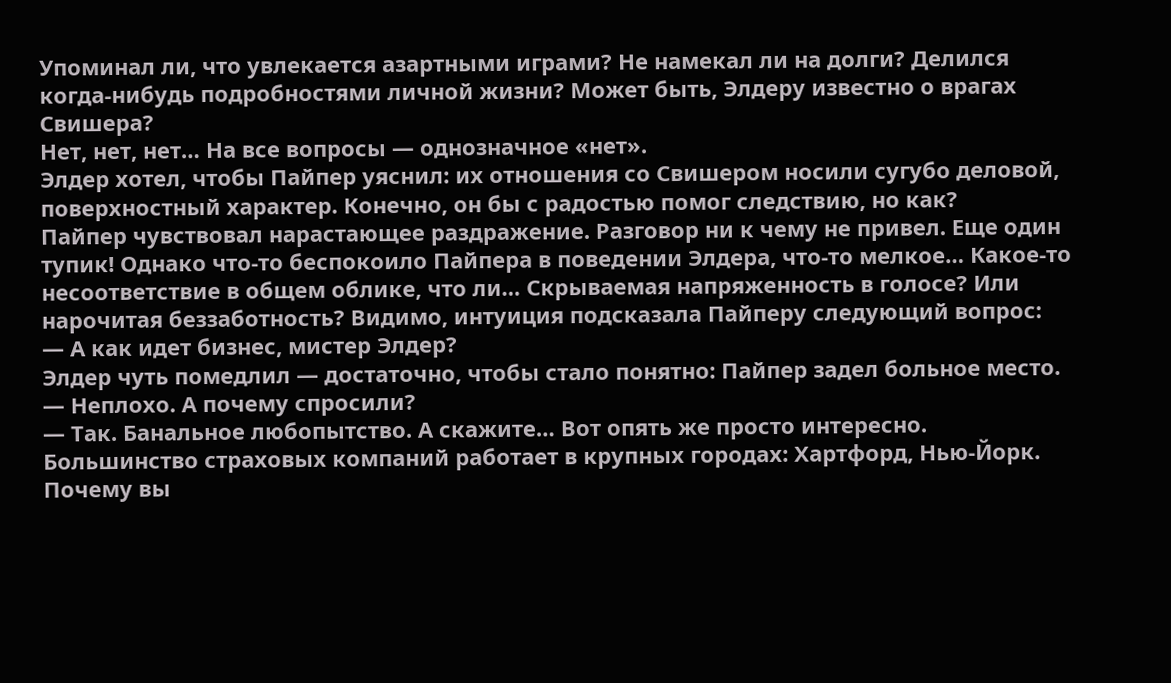Упоминал ли, что увлекается азартными играми? Не намекал ли на долги? Делился когда-нибудь подробностями личной жизни? Может быть, Элдеру известно о врагах Свишера?
Нет, нет, нет… На все вопросы — однозначное «нет».
Элдер хотел, чтобы Пайпер уяснил: их отношения со Свишером носили сугубо деловой, поверхностный характер. Конечно, он бы с радостью помог следствию, но как?
Пайпер чувствовал нарастающее раздражение. Разговор ни к чему не привел. Еще один тупик! Однако что-то беспокоило Пайпера в поведении Элдера, что-то мелкое… Какое-то несоответствие в общем облике, что ли… Скрываемая напряженность в голосе? Или нарочитая беззаботность? Видимо, интуиция подсказала Пайперу следующий вопрос:
— А как идет бизнес, мистер Элдер?
Элдер чуть помедлил — достаточно, чтобы стало понятно: Пайпер задел больное место.
— Неплохо. А почему спросили?
— Так. Банальное любопытство. А скажите… Вот опять же просто интересно. Большинство страховых компаний работает в крупных городах: Хартфорд, Нью-Йорк. Почему вы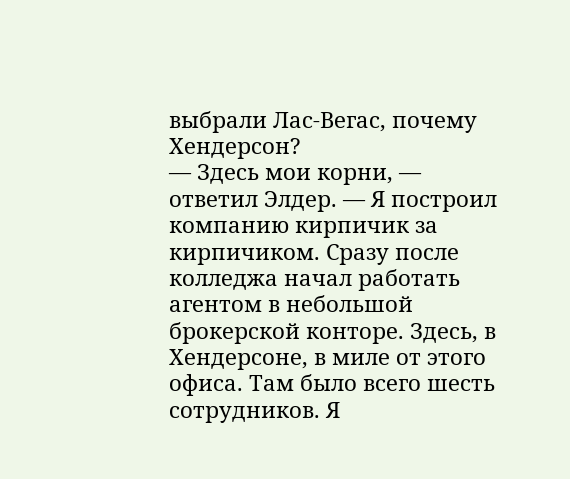выбрали Лас-Вегас, почему Хендерсон?
— Здесь мои корни, — ответил Элдер. — Я построил компанию кирпичик за кирпичиком. Сразу после колледжа начал работать агентом в небольшой брокерской конторе. Здесь, в Хендерсоне, в миле от этого офиса. Там было всего шесть сотрудников. Я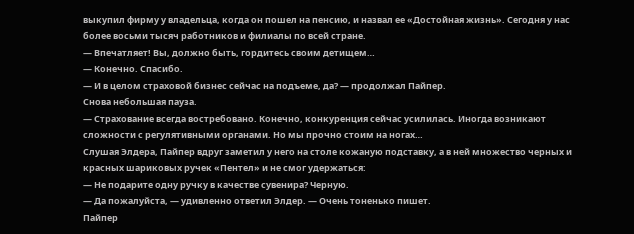выкупил фирму у владельца, когда он пошел на пенсию, и назвал ее «Достойная жизнь». Сегодня у нас более восьми тысяч работников и филиалы по всей стране.
— Впечатляет! Вы, должно быть, гордитесь своим детищем…
— Конечно. Спасибо.
— И в целом страховой бизнес сейчас на подъеме, да? — продолжал Пайпер.
Снова небольшая пауза.
— Страхование всегда востребовано. Конечно, конкуренция сейчас усилилась. Иногда возникают сложности с регулятивными органами. Но мы прочно стоим на ногах…
Слушая Элдера, Пайпер вдруг заметил у него на столе кожаную подставку, а в ней множество черных и красных шариковых ручек «Пентел» и не смог удержаться:
— Не подарите одну ручку в качестве сувенира? Черную.
— Да пожалуйста, — удивленно ответил Элдер. — Очень тоненько пишет.
Пайпер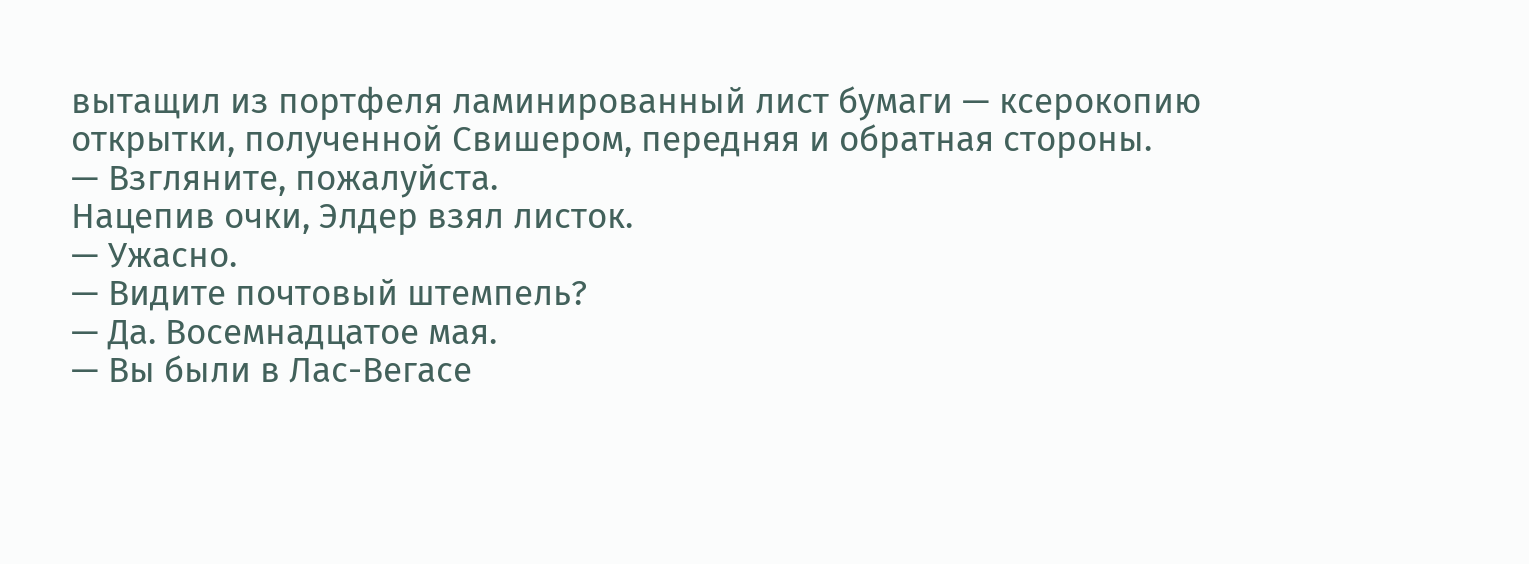вытащил из портфеля ламинированный лист бумаги — ксерокопию открытки, полученной Свишером, передняя и обратная стороны.
— Взгляните, пожалуйста.
Нацепив очки, Элдер взял листок.
— Ужасно.
— Видите почтовый штемпель?
— Да. Восемнадцатое мая.
— Вы были в Лас-Вегасе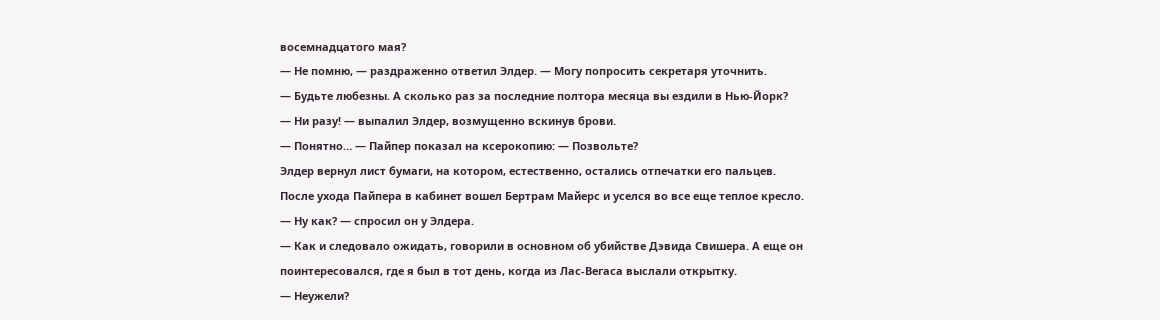восемнадцатого мая?
— Не помню, — раздраженно ответил Элдер. — Могу попросить секретаря уточнить.
— Будьте любезны. А сколько раз за последние полтора месяца вы ездили в Нью-Йорк?
— Ни разу! — выпалил Элдер, возмущенно вскинув брови.
— Понятно… — Пайпер показал на ксерокопию: — Позвольте?
Элдер вернул лист бумаги, на котором, естественно, остались отпечатки его пальцев.
После ухода Пайпера в кабинет вошел Бертрам Майерс и уселся во все еще теплое кресло.
— Ну как? — спросил он у Элдера.
— Как и следовало ожидать, говорили в основном об убийстве Дэвида Свишера. А еще он поинтересовался, где я был в тот день, когда из Лас-Вегаса выслали открытку.
— Неужели?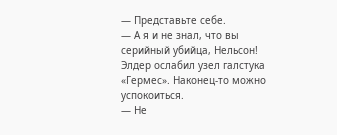— Представьте себе.
— А я и не знал, что вы серийный убийца, Нельсон!
Элдер ослабил узел галстука «Гермес». Наконец-то можно успокоиться.
— Не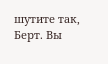шутите так, Берт. Вы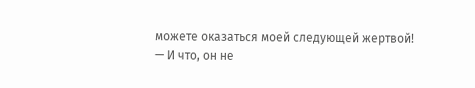можете оказаться моей следующей жертвой!
— И что, он не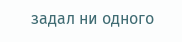задал ни одного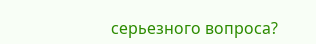серьезного вопроса?